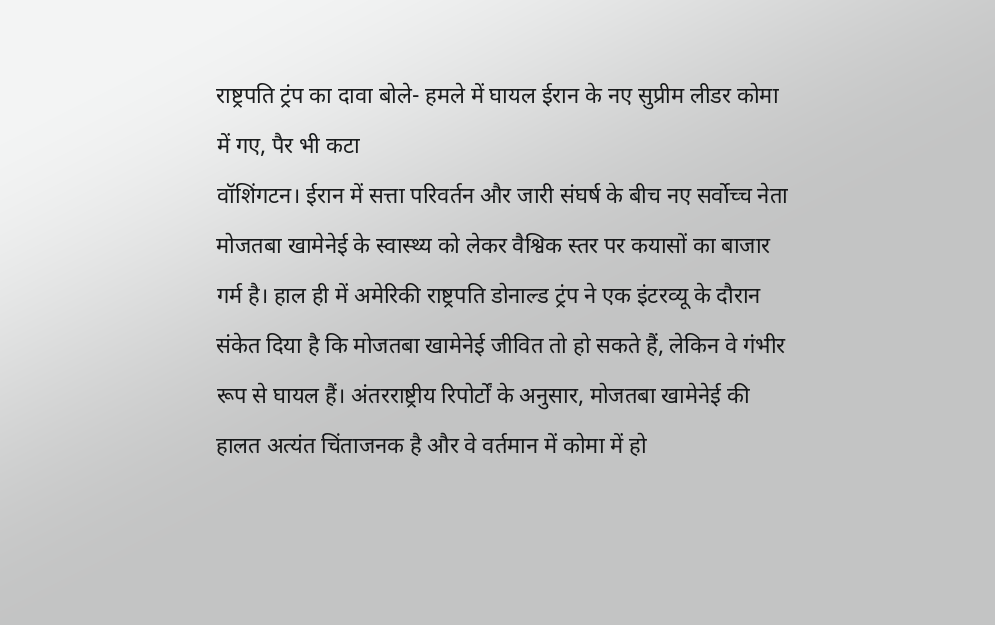राष्ट्रपति ट्रंप का दावा बोले- हमले में घायल ईरान के नए सुप्रीम लीडर कोमा में गए, पैर भी कटा
वॉशिंगटन। ईरान में सत्ता परिवर्तन और जारी संघर्ष के बीच नए सर्वोच्च नेता मोजतबा खामेनेई के स्वास्थ्य को लेकर वैश्विक स्तर पर कयासों का बाजार गर्म है। हाल ही में अमेरिकी राष्ट्रपति डोनाल्ड ट्रंप ने एक इंटरव्यू के दौरान संकेत दिया है कि मोजतबा खामेनेई जीवित तो हो सकते हैं, लेकिन वे गंभीर रूप से घायल हैं। अंतरराष्ट्रीय रिपोर्टों के अनुसार, मोजतबा खामेनेई की हालत अत्यंत चिंताजनक है और वे वर्तमान में कोमा में हो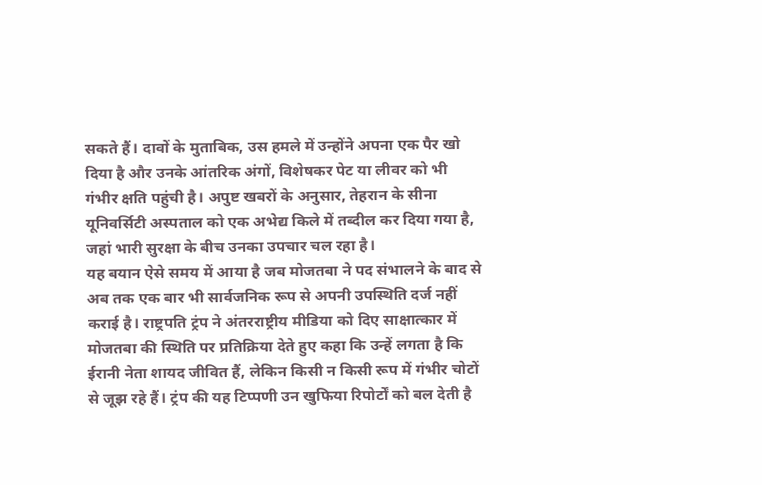सकते हैं। दावों के मुताबिक, उस हमले में उन्होंने अपना एक पैर खो दिया है और उनके आंतरिक अंगों, विशेषकर पेट या लीवर को भी गंभीर क्षति पहुंची है। अपुष्ट खबरों के अनुसार, तेहरान के सीना यूनिवर्सिटी अस्पताल को एक अभेद्य किले में तब्दील कर दिया गया है, जहां भारी सुरक्षा के बीच उनका उपचार चल रहा है।
यह बयान ऐसे समय में आया है जब मोजतबा ने पद संभालने के बाद से अब तक एक बार भी सार्वजनिक रूप से अपनी उपस्थिति दर्ज नहीं कराई है। राष्ट्रपति ट्रंप ने अंतरराष्ट्रीय मीडिया को दिए साक्षात्कार में मोजतबा की स्थिति पर प्रतिक्रिया देते हुए कहा कि उन्हें लगता है कि ईरानी नेता शायद जीवित हैं, लेकिन किसी न किसी रूप में गंभीर चोटों से जूझ रहे हैं। ट्रंप की यह टिप्पणी उन खुफिया रिपोर्टों को बल देती है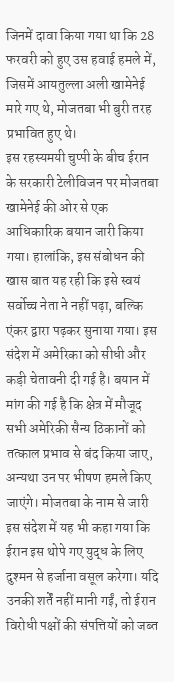जिनमें दावा किया गया था कि 28 फरवरी को हुए उस हवाई हमले में, जिसमें आयतुल्ला अली खामेनेई मारे गए थे, मोजतबा भी बुरी तरह प्रभावित हुए थे।
इस रहस्यमयी चुप्पी के बीच ईरान के सरकारी टेलीविजन पर मोजतबा खामेनेई की ओर से एक आधिकारिक बयान जारी किया गया। हालांकि, इस संबोधन की खास बात यह रही कि इसे स्वयं सर्वोच्च नेता ने नहीं पढ़ा, बल्कि एंकर द्वारा पढ़कर सुनाया गया। इस संदेश में अमेरिका को सीधी और कड़ी चेतावनी दी गई है। बयान में मांग की गई है कि क्षेत्र में मौजूद सभी अमेरिकी सैन्य ठिकानों को तत्काल प्रभाव से बंद किया जाए, अन्यथा उन पर भीषण हमले किए जाएंगे। मोजतबा के नाम से जारी इस संदेश में यह भी कहा गया कि ईरान इस थोपे गए युद्ध के लिए दुश्मन से हर्जाना वसूल करेगा। यदि उनकी शर्तें नहीं मानी गईं, तो ईरान विरोधी पक्षों की संपत्तियों को जब्त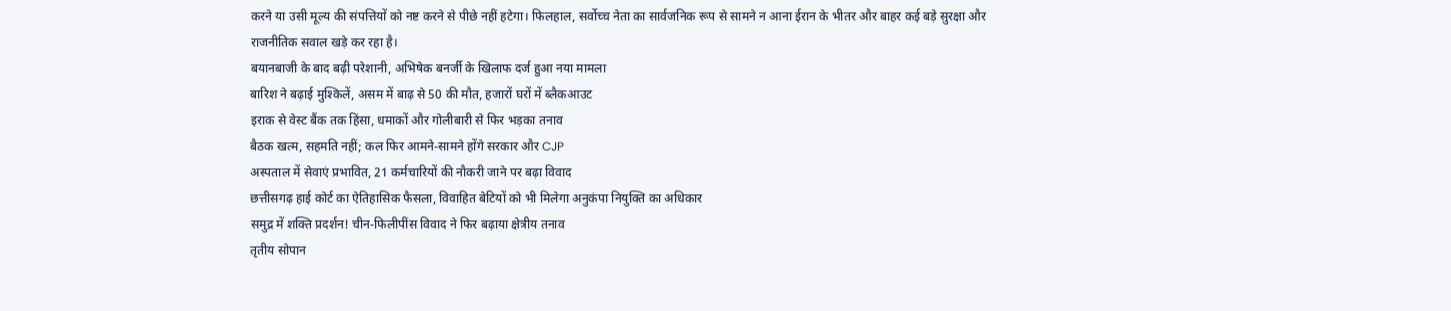करने या उसी मूल्य की संपत्तियों को नष्ट करने से पीछे नहीं हटेगा। फिलहाल, सर्वोच्च नेता का सार्वजनिक रूप से सामने न आना ईरान के भीतर और बाहर कई बड़े सुरक्षा और राजनीतिक सवाल खड़े कर रहा है।
बयानबाजी के बाद बढ़ी परेशानी, अभिषेक बनर्जी के खिलाफ दर्ज हुआ नया मामला
बारिश ने बढ़ाई मुश्किलें, असम में बाढ़ से 50 की मौत, हजारों घरों में ब्लैकआउट
इराक से वेस्ट बैंक तक हिंसा, धमाकों और गोलीबारी से फिर भड़का तनाव
बैठक खत्म, सहमति नहीं; कल फिर आमने-सामने होंगे सरकार और CJP
अस्पताल में सेवाएं प्रभावित, 21 कर्मचारियों की नौकरी जाने पर बढ़ा विवाद
छत्तीसगढ़ हाई कोर्ट का ऐतिहासिक फैसला, विवाहित बेटियों को भी मिलेगा अनुकंपा नियुक्ति का अधिकार
समुद्र में शक्ति प्रदर्शन! चीन-फिलीपींस विवाद ने फिर बढ़ाया क्षेत्रीय तनाव
तृतीय सोपान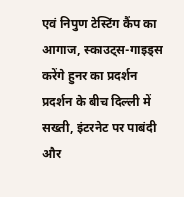एवं निपुण टेस्टिंग कैंप का आगाज, स्काउट्स-गाइड्स करेंगे हुनर का प्रदर्शन
प्रदर्शन के बीच दिल्ली में सख्ती, इंटरनेट पर पाबंदी और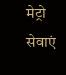मेट्रो सेवाएं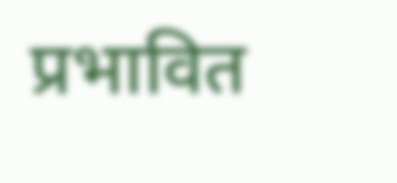प्रभावित